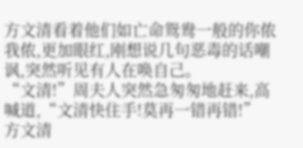方文清看着他们如亡命鸳鸯一般的你侬我侬,更加眼红,刚想说几句恶毒的话嘲讽,突然听见有人在唤自己。
“文清!”周夫人突然急匆匆地赶来,高喊道,“文清快住手!莫再一错再错!”
方文清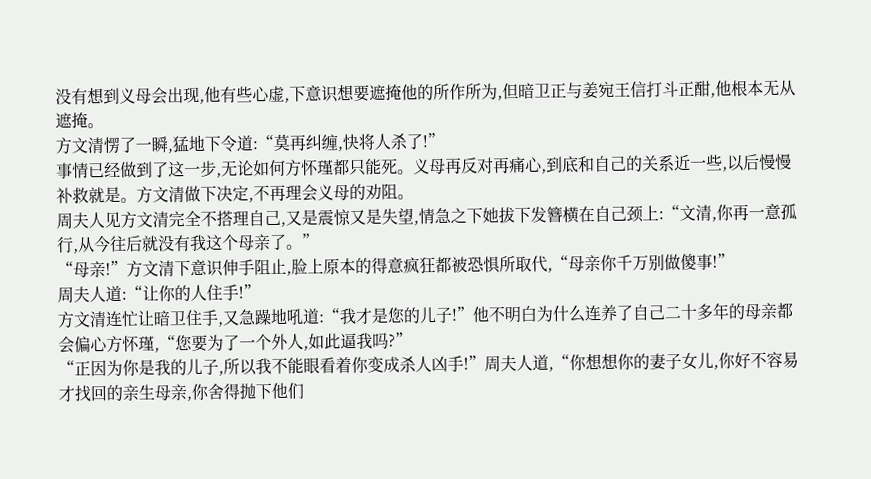没有想到义母会出现,他有些心虚,下意识想要遮掩他的所作所为,但暗卫正与姜宛王信打斗正酣,他根本无从遮掩。
方文清愣了一瞬,猛地下令道:“莫再纠缠,快将人杀了!”
事情已经做到了这一步,无论如何方怀瑾都只能死。义母再反对再痛心,到底和自己的关系近一些,以后慢慢补救就是。方文清做下决定,不再理会义母的劝阻。
周夫人见方文清完全不搭理自己,又是震惊又是失望,情急之下她拔下发簪横在自己颈上:“文清,你再一意孤行,从今往后就没有我这个母亲了。”
“母亲!”方文清下意识伸手阻止,脸上原本的得意疯狂都被恐惧所取代,“母亲你千万别做傻事!”
周夫人道:“让你的人住手!”
方文清连忙让暗卫住手,又急躁地吼道:“我才是您的儿子!”他不明白为什么连养了自己二十多年的母亲都会偏心方怀瑾,“您要为了一个外人,如此逼我吗?”
“正因为你是我的儿子,所以我不能眼看着你变成杀人凶手!”周夫人道,“你想想你的妻子女儿,你好不容易才找回的亲生母亲,你舍得抛下他们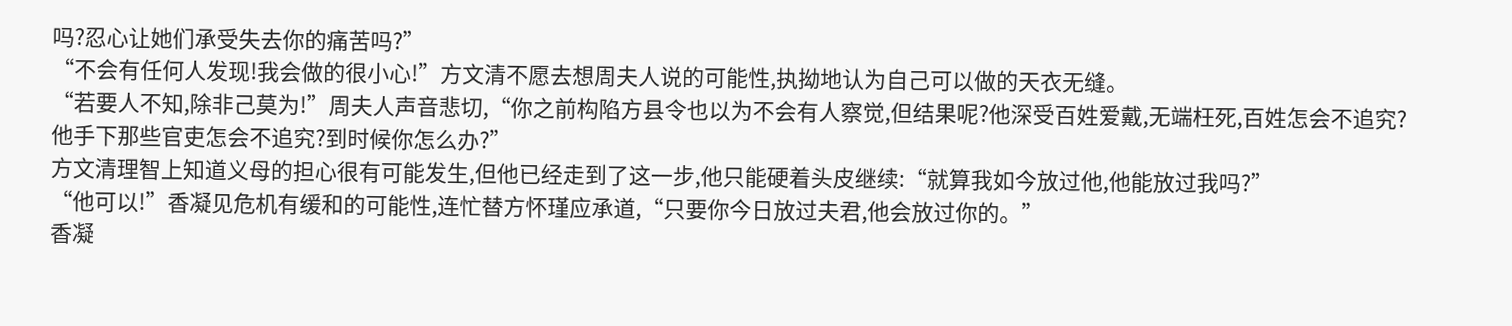吗?忍心让她们承受失去你的痛苦吗?”
“不会有任何人发现!我会做的很小心!”方文清不愿去想周夫人说的可能性,执拗地认为自己可以做的天衣无缝。
“若要人不知,除非己莫为!”周夫人声音悲切,“你之前构陷方县令也以为不会有人察觉,但结果呢?他深受百姓爱戴,无端枉死,百姓怎会不追究?他手下那些官吏怎会不追究?到时候你怎么办?”
方文清理智上知道义母的担心很有可能发生,但他已经走到了这一步,他只能硬着头皮继续:“就算我如今放过他,他能放过我吗?”
“他可以!”香凝见危机有缓和的可能性,连忙替方怀瑾应承道,“只要你今日放过夫君,他会放过你的。”
香凝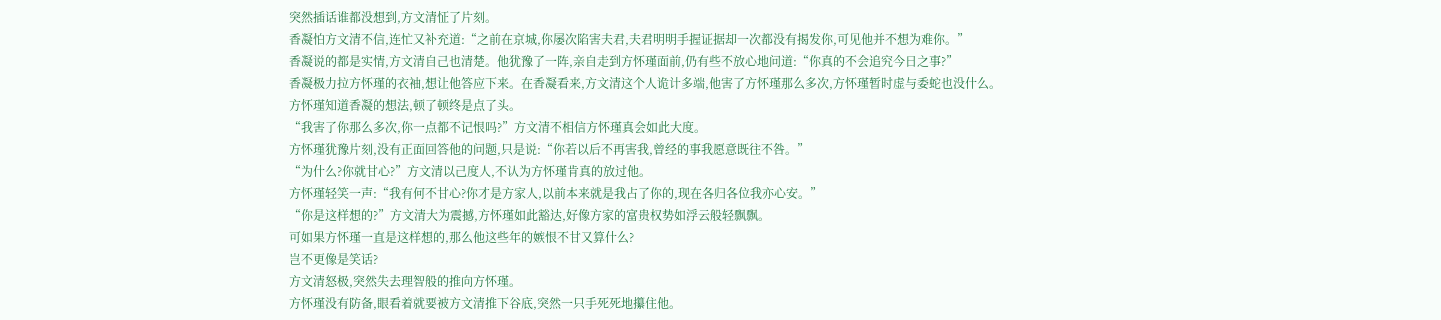突然插话谁都没想到,方文清怔了片刻。
香凝怕方文清不信,连忙又补充道:“之前在京城,你屡次陷害夫君,夫君明明手握证据却一次都没有揭发你,可见他并不想为难你。”
香凝说的都是实情,方文清自己也清楚。他犹豫了一阵,亲自走到方怀瑾面前,仍有些不放心地问道:“你真的不会追究今日之事?”
香凝极力拉方怀瑾的衣袖,想让他答应下来。在香凝看来,方文清这个人诡计多端,他害了方怀瑾那么多次,方怀瑾暂时虚与委蛇也没什么。
方怀瑾知道香凝的想法,顿了顿终是点了头。
“我害了你那么多次,你一点都不记恨吗?”方文清不相信方怀瑾真会如此大度。
方怀瑾犹豫片刻,没有正面回答他的问题,只是说:“你若以后不再害我,曾经的事我愿意既往不咎。”
“为什么?你就甘心?”方文清以己度人,不认为方怀瑾肯真的放过他。
方怀瑾轻笑一声:“我有何不甘心?你才是方家人,以前本来就是我占了你的,现在各归各位我亦心安。”
“你是这样想的?”方文清大为震撼,方怀瑾如此豁达,好像方家的富贵权势如浮云般轻飘飘。
可如果方怀瑾一直是这样想的,那么他这些年的嫉恨不甘又算什么?
岂不更像是笑话?
方文清怒极,突然失去理智般的推向方怀瑾。
方怀瑾没有防备,眼看着就要被方文清推下谷底,突然一只手死死地攥住他。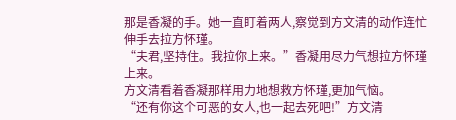那是香凝的手。她一直盯着两人,察觉到方文清的动作连忙伸手去拉方怀瑾。
“夫君,坚持住。我拉你上来。”香凝用尽力气想拉方怀瑾上来。
方文清看着香凝那样用力地想救方怀瑾,更加气恼。
“还有你这个可恶的女人,也一起去死吧!”方文清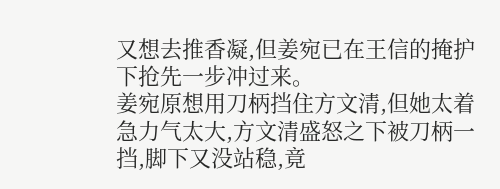又想去推香凝,但姜宛已在王信的掩护下抢先一步冲过来。
姜宛原想用刀柄挡住方文清,但她太着急力气太大,方文清盛怒之下被刀柄一挡,脚下又没站稳,竟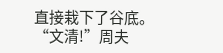直接栽下了谷底。
“文清!”周夫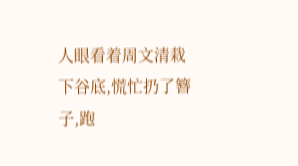人眼看着周文清栽下谷底,慌忙扔了簪子,跑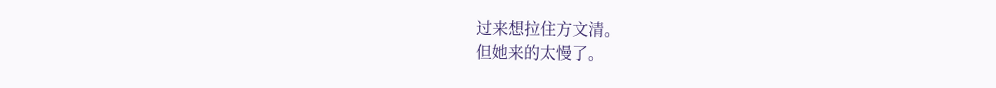过来想拉住方文清。
但她来的太慢了。